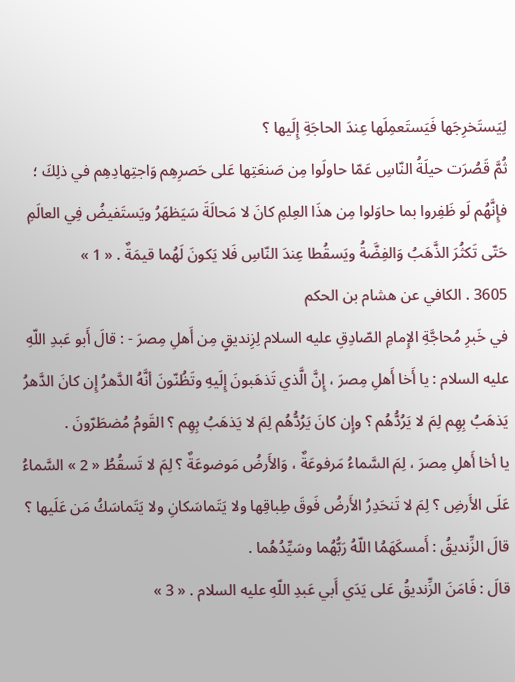لِيَستَخرِجَها فَيَستَعمِلَها عِندَ الحاجَةِ إِلَيها ؟
ثُمَّ قَصُرَت حيلَةُ النّاسِ عَمّا حاولَوا مِن صَنعَتِها عَلى حَصرِهِم وَاجتِهادِهِم في ذلِكَ ؛ فإِنَّهُم لَو ظَفِروا بما حاوَلوا مِن هذَا العِلمِ كانَ لا مَحالَةَ سَيَظهَرُ ويَستَفيضُ فِي العالَمِ حَتّى تَكثُرَ الذَّهَبُ وَالفِضَّةُ ويَسقُطا عِندَ النّاسِ فَلا يَكونَ لَهُما قيمَةٌ . « 1 »
3605 . الكافي عن هشام بن الحكم
في خَبرِ مُحاجَّةِ الإِمامِ الصّادِقِ عليه السلام لِزِنديقٍ مِن أَهلِ مِصرَ - : قالَ أَبو عَبدِ اللّهِ عليه السلام : يا أَخا أَهلِ مِصرَ ، إِنَّ الَّذي تَذهَبونَ إِلَيهِ وتَظُنّونَ أنَّهُ الدَّهرُ إِن كانَ الدَّهرُ يَذهَبُ بِهِم لِمَ لا يَرُدُّهُم ؟ وإِن كانَ يَرُدُّهُم لِمَ لا يَذهَبُ بِهِم ؟ القَومُ مُضطَرّونَ .
يا أخا أَهلِ مِصرَ ، لِمَ السَّماءُ مَرفوعَةٌ ، وَالأَرضُ مَوضوعَةٌ ؟ لِمَ لا تَسقُطُ « 2 » السَّماءُ عَلَى الأَرضِ ؟ لِمَ لا تَنحَدِرُ الأَرضُ فَوقَ طِباقِها ولا يَتَماسَكانِ ولا يَتَماسَكُ مَن عَلَيها ؟
قالَ الزِّنديقُ : أَمسكَهَمُا اللّهُ رَبُّهُما وسَيِّدُهُما .
قالَ : فَامَنَ الزِّنديقُ عَلى يَدَي أَبي عَبدِ اللّهِ عليه السلام . « 3 »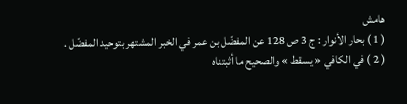هامش
( 1 ) بحار الأنوار : ج 3 ص 128 عن المفضّل بن عمر في الخبر المشتهر بتوحيد المفضّل .
( 2 ) في الكافي « يسقط » والصحيح ما أثبتناه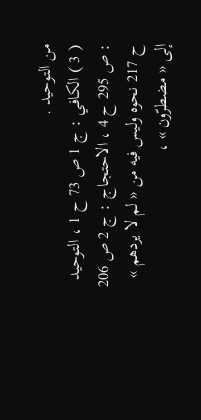من التوحيد .
( 3 ) الكافي : ج 1 ص 73 ح 1 ، التوحيد : ص 295 ح 4 ، الاحتجاج : ج 2 ص 206 ح 217 نحوه وليس فيه من « لم لا يردهم » إلى « مضطرّون » ،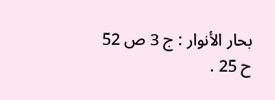بحار الأنوار : ج 3 ص 52 ح 25 .